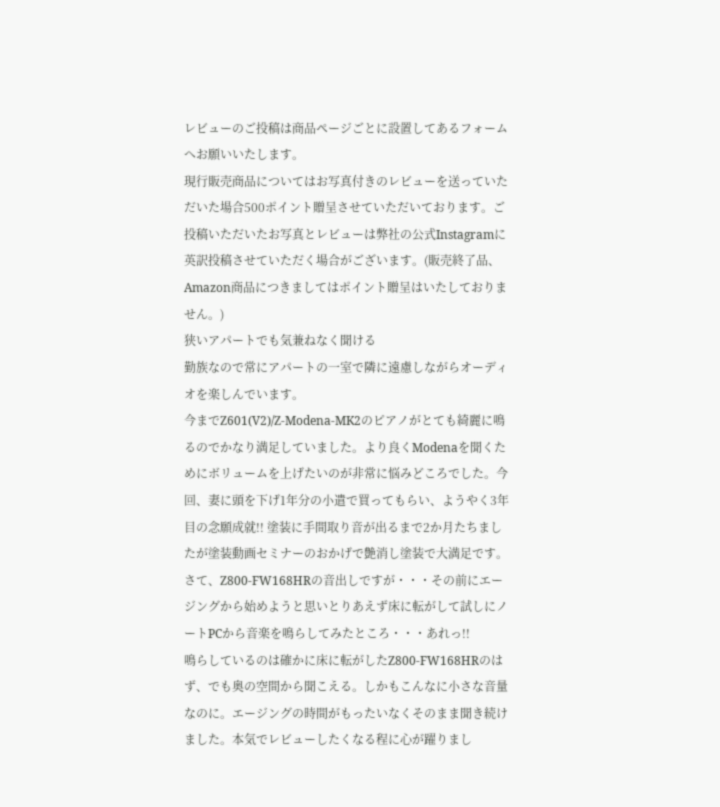レビューのご投稿は商品ページごとに設置してあるフォームへお願いいたします。
現行販売商品についてはお写真付きのレビューを送っていただいた場合500ポイント贈呈させていただいております。ご投稿いただいたお写真とレビューは弊社の公式Instagramに英訳投稿させていただく場合がございます。(販売終了品、Amazon商品につきましてはポイント贈呈はいたしておりません。)
狭いアパートでも気兼ねなく聞ける
勤族なので常にアパートの一室で隣に遠慮しながらオーディオを楽しんでいます。
今までZ601(V2)/Z-Modena-MK2のピアノがとても綺麗に鳴るのでかなり満足していました。より良くModenaを聞くためにボリュームを上げたいのが非常に悩みどころでした。今回、妻に頭を下げ1年分の小遣で買ってもらい、ようやく3年目の念願成就!! 塗装に手間取り音が出るまで2か月たちましたが塗装動画セミナーのおかげで艶消し塗装で大満足です。
さて、Z800-FW168HRの音出しですが・・・その前にエージングから始めようと思いとりあえず床に転がして試しにノートPCから音楽を鳴らしてみたところ・・・あれっ!!
鳴らしているのは確かに床に転がしたZ800-FW168HRのはず、でも奥の空間から聞こえる。しかもこんなに小さな音量なのに。エージングの時間がもったいなくそのまま聞き続けました。本気でレビューしたくなる程に心が躍りまし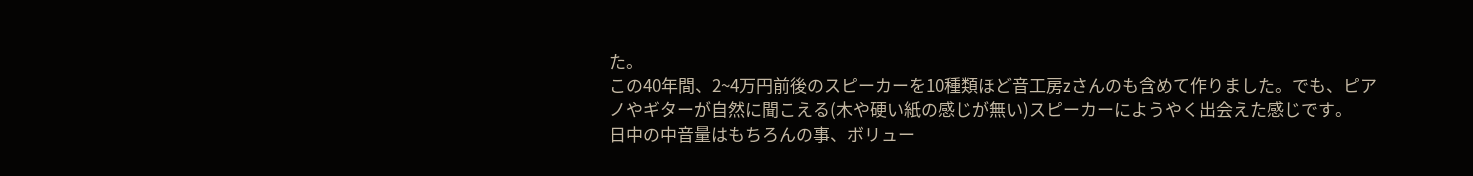た。
この40年間、2~4万円前後のスピーカーを10種類ほど音工房zさんのも含めて作りました。でも、ピアノやギターが自然に聞こえる(木や硬い紙の感じが無い)スピーカーにようやく出会えた感じです。
日中の中音量はもちろんの事、ボリュー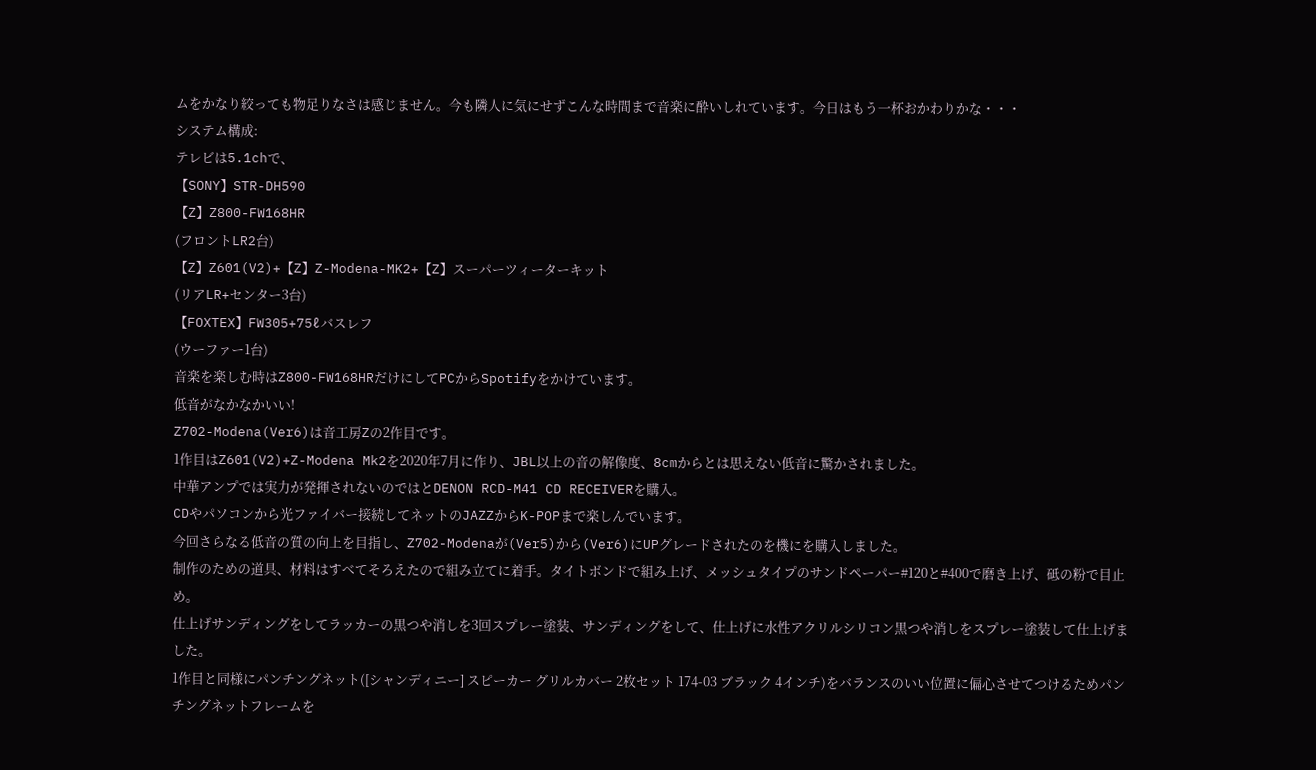ムをかなり絞っても物足りなさは感じません。今も隣人に気にせずこんな時間まで音楽に酔いしれています。今日はもう一杯おかわりかな・・・
システム構成:
テレビは5.1chで、
【SONY】STR-DH590
【Z】Z800-FW168HR
(フロントLR2台)
【Z】Z601(V2)+【Z】Z-Modena-MK2+【Z】スーパーツィーターキット
(リアLR+センター3台)
【FOXTEX】FW305+75ℓバスレフ
(ウーファー1台)
音楽を楽しむ時はZ800-FW168HRだけにしてPCからSpotifyをかけています。
低音がなかなかいい!
Z702-Modena(Ver6)は音工房Zの2作目です。
1作目はZ601(V2)+Z-Modena Mk2を2020年7月に作り、JBL以上の音の解像度、8cmからとは思えない低音に驚かされました。
中華アンプでは実力が発揮されないのではとDENON RCD-M41 CD RECEIVERを購入。
CDやパソコンから光ファイバー接続してネットのJAZZからK-POPまで楽しんでいます。
今回さらなる低音の質の向上を目指し、Z702-Modenaが(Ver5)から(Ver6)にUPグレードされたのを機にを購入しました。
制作のための道具、材料はすべてそろえたので組み立てに着手。タイトボンドで組み上げ、メッシュタイプのサンドペーパー#120と#400で磨き上げ、砥の粉で目止め。
仕上げサンディングをしてラッカーの黒つや消しを3回スプレー塗装、サンディングをして、仕上げに水性アクリルシリコン黒つや消しをスプレー塗装して仕上げました。
1作目と同様にパンチングネット([シャンディニー] スピーカー グリルカバー 2枚セット 174-03 ブラック 4インチ)をバランスのいい位置に偏心させてつけるためパンチングネットフレームを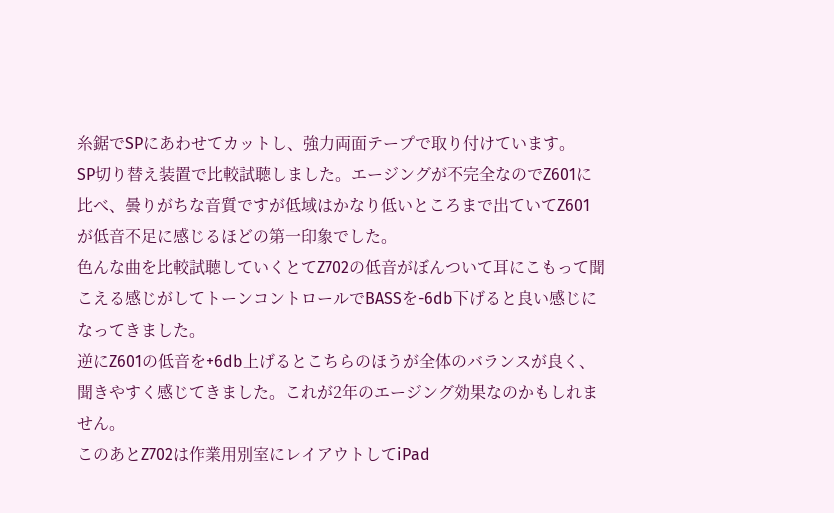糸鋸でSPにあわせてカットし、強力両面テープで取り付けています。
SP切り替え装置で比較試聴しました。エージングが不完全なのでZ601に比べ、曇りがちな音質ですが低域はかなり低いところまで出ていてZ601が低音不足に感じるほどの第一印象でした。
色んな曲を比較試聴していくとてZ702の低音がぼんついて耳にこもって聞こえる感じがしてトーンコントロールでBASSを-6db下げると良い感じになってきました。
逆にZ601の低音を+6db上げるとこちらのほうが全体のバランスが良く、聞きやすく感じてきました。これが2年のエージング効果なのかもしれません。
このあとZ702は作業用別室にレイアウトしてiPad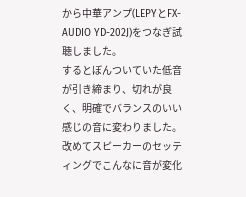から中華アンプ(LEPYとFX-AUDIO YD-202J)をつなぎ試聴しました。
するとぼんついていた低音が引き締まり、切れが良く、明確でバランスのいい感じの音に変わりました。
改めてスピーカーのセッティングでこんなに音が変化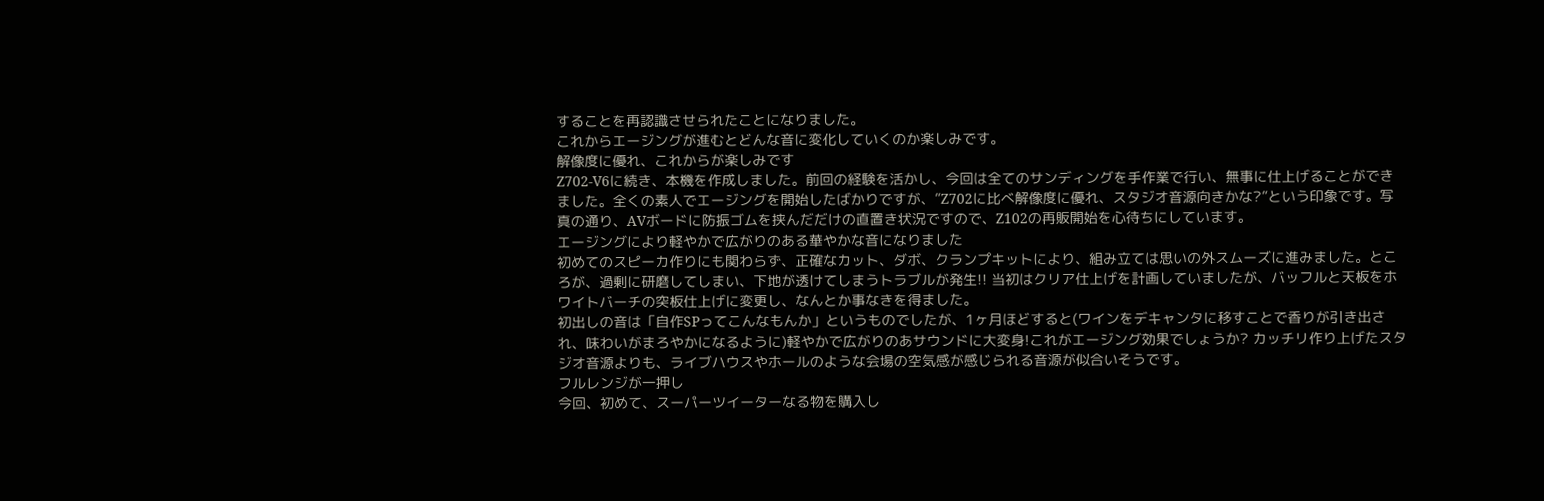することを再認識させられたことになりました。
これからエージングが進むとどんな音に変化していくのか楽しみです。
解像度に優れ、これからが楽しみです
Z702-V6に続き、本機を作成しました。前回の経験を活かし、今回は全てのサンディングを手作業で行い、無事に仕上げることができました。全くの素人でエージングを開始したばかりですが、”Z702に比べ解像度に優れ、スタジオ音源向きかな?”という印象です。写真の通り、AVボードに防振ゴムを挟んだだけの直置き状況ですので、Z102の再販開始を心待ちにしています。
エージングにより軽やかで広がりのある華やかな音になりました
初めてのスピーカ作りにも関わらず、正確なカット、ダボ、クランプキットにより、組み立ては思いの外スムーズに進みました。ところが、過剰に研磨してしまい、下地が透けてしまうトラブルが発生!! 当初はクリア仕上げを計画していましたが、バッフルと天板をホワイトバーチの突板仕上げに変更し、なんとか事なきを得ました。
初出しの音は「自作SPってこんなもんか」というものでしたが、1ヶ月ほどすると(ワインをデキャンタに移すことで香りが引き出され、味わいがまろやかになるように)軽やかで広がりのあサウンドに大変身!これがエージング効果でしょうか? カッチリ作り上げたスタジオ音源よりも、ライブハウスやホールのような会場の空気感が感じられる音源が似合いそうです。
フルレンジが一押し
今回、初めて、スーパーツイーターなる物を購入し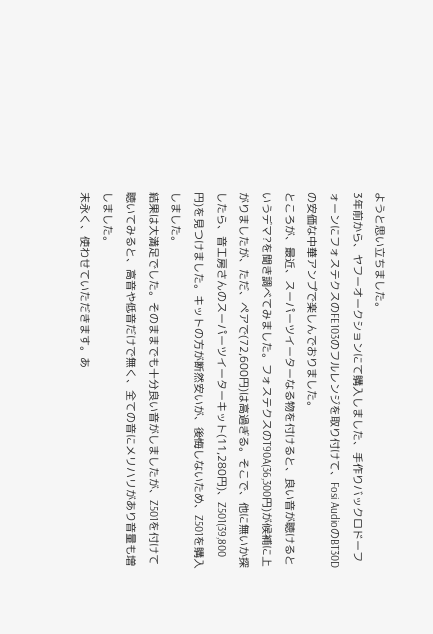ようと思い立ちました。
3年前から、ヤフーオークションにて購入しました、手作りバックロドーフォーンにフォステクスのFE103のフルレンジを取り付けて、Fosi AudioのBT30Dの安価な中華アンプで楽しんでおりました。
ところが、最近、スーパーツイーターなる物を付けると、良い音が聴けるというデマ?を聞き調べてみました。フォステクスのT90A(36,300円)が候補に上がりましたが、ただ、ペアで(72,600円)は高過ぎる。そこで、他に無いか探したら、音工房さんのスーパーツイーターキット(11,280円)、Z501(39,800円)を見つけました。キットの方が断然安いが、後悔しないため、Z501を購入しました。
結果は大満足でした。そのままでも十分良い音がしましたが、Z501を付けて聴いてみると、高音や低音だけで無く、全ての音にメリハリがあり音量も増しました。
末永く、使わせていただきます。あ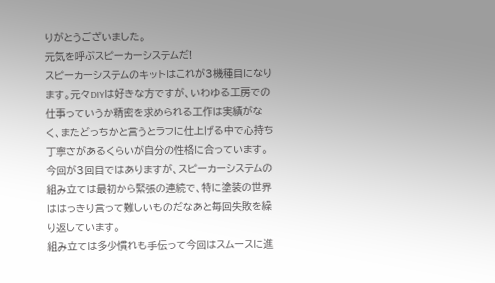りがとうございました。
元気を呼ぶスピーカーシステムだ!
スピーカーシステムのキットはこれが3機種目になります。元々DIYは好きな方ですが、いわゆる工房での仕事っていうか精密を求められる工作は実績がなく、またどっちかと言うとラフに仕上げる中で心持ち丁寧さがあるくらいが自分の性格に合っています。
今回が3回目ではありますが、スピーカーシステムの組み立ては最初から緊張の連続で、特に塗装の世界ははっきり言って難しいものだなあと毎回失敗を繰り返しています。
組み立ては多少慣れも手伝って今回はスムースに進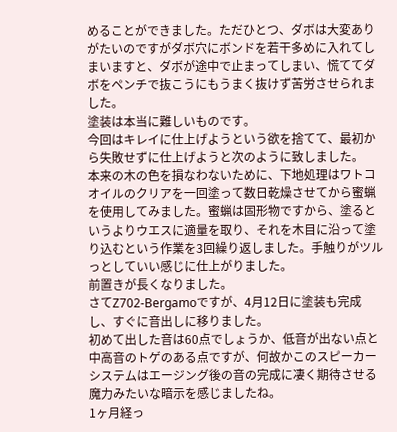めることができました。ただひとつ、ダボは大変ありがたいのですがダボ穴にボンドを若干多めに入れてしまいますと、ダボが途中で止まってしまい、慌ててダボをペンチで抜こうにもうまく抜けず苦労させられました。
塗装は本当に難しいものです。
今回はキレイに仕上げようという欲を捨てて、最初から失敗せずに仕上げようと次のように致しました。
本来の木の色を損なわないために、下地処理はワトコオイルのクリアを一回塗って数日乾燥させてから蜜蝋を使用してみました。蜜蝋は固形物ですから、塗るというよりウエスに適量を取り、それを木目に沿って塗り込むという作業を3回繰り返しました。手触りがツルっとしていい感じに仕上がりました。
前置きが長くなりました。
さてZ702-Bergamoですが、4月12日に塗装も完成し、すぐに音出しに移りました。
初めて出した音は60点でしょうか、低音が出ない点と中高音のトゲのある点ですが、何故かこのスピーカーシステムはエージング後の音の完成に凄く期待させる魔力みたいな暗示を感じましたね。
1ヶ月経っ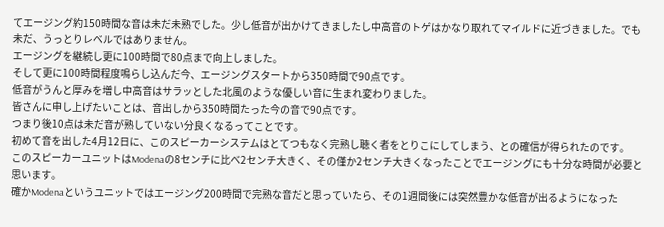てエージング約150時間な音は未だ未熟でした。少し低音が出かけてきましたし中高音のトゲはかなり取れてマイルドに近づきました。でも未だ、うっとりレベルではありません。
エージングを継続し更に100時間で80点まで向上しました。
そして更に100時間程度鳴らし込んだ今、エージングスタートから350時間で90点です。
低音がうんと厚みを増し中高音はサラッとした北風のような優しい音に生まれ変わりました。
皆さんに申し上げたいことは、音出しから350時間たった今の音で90点です。
つまり後10点は未だ音が熟していない分良くなるってことです。
初めて音を出した4月12日に、このスピーカーシステムはとてつもなく完熟し聴く者をとりこにしてしまう、との確信が得られたのです。
このスピーカーユニットはModenaの8センチに比べ2センチ大きく、その僅か2センチ大きくなったことでエージングにも十分な時間が必要と思います。
確かModenaというユニットではエージング200時間で完熟な音だと思っていたら、その1週間後には突然豊かな低音が出るようになった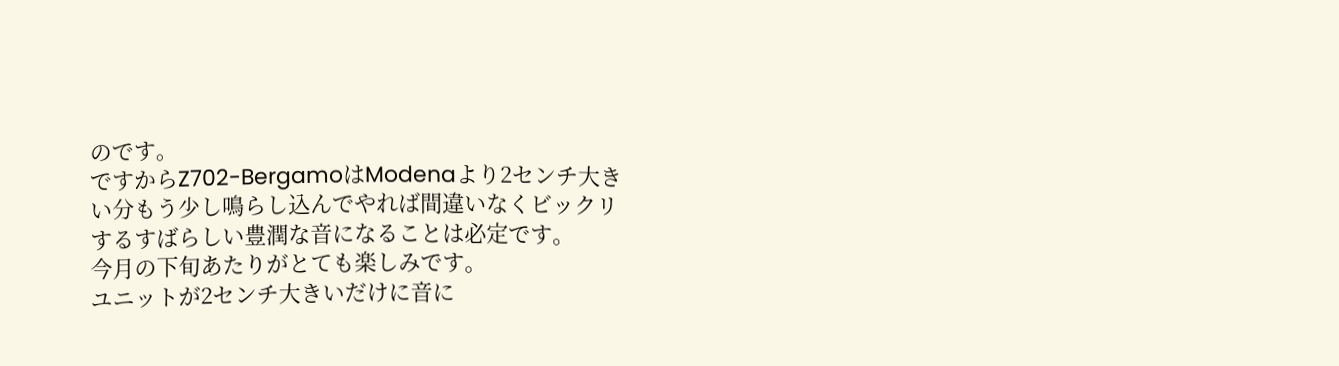のです。
ですからZ702-BergamoはModenaより2センチ大きい分もう少し鳴らし込んでやれば間違いなくビックリするすばらしい豊潤な音になることは必定です。
今月の下旬あたりがとても楽しみです。
ユニットが2センチ大きいだけに音に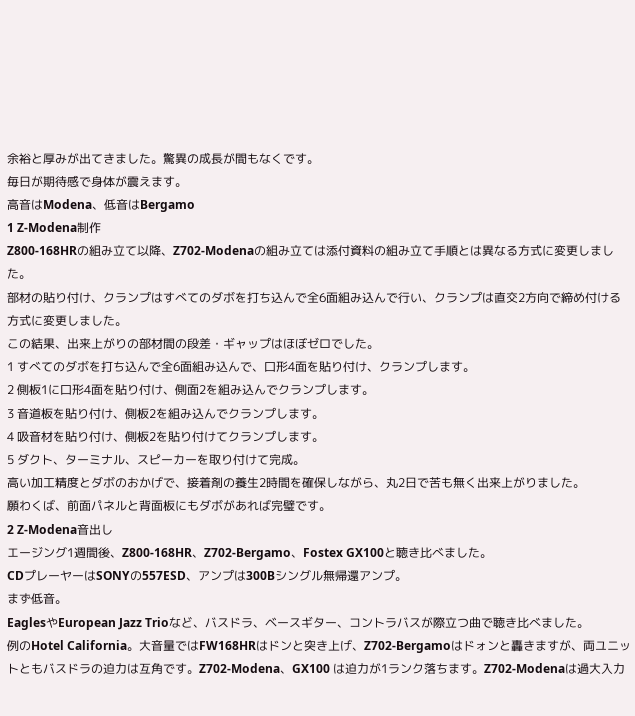余裕と厚みが出てきました。驚異の成長が間もなくです。
毎日が期待感で身体が震えます。
高音はModena、低音はBergamo
1 Z-Modena制作
Z800-168HRの組み立て以降、Z702-Modenaの組み立ては添付資料の組み立て手順とは異なる方式に変更しました。
部材の貼り付け、クランプはすべてのダボを打ち込んで全6面組み込んで行い、クランプは直交2方向で締め付ける方式に変更しました。
この結果、出来上がりの部材間の段差・ギャップはほぼゼロでした。
1 すべてのダボを打ち込んで全6面組み込んで、口形4面を貼り付け、クランプします。
2 側板1に口形4面を貼り付け、側面2を組み込んでクランプします。
3 音道板を貼り付け、側板2を組み込んでクランプします。
4 吸音材を貼り付け、側板2を貼り付けてクランプします。
5 ダクト、ターミナル、スピーカーを取り付けて完成。
高い加工精度とダボのおかげで、接着剤の養生2時間を確保しながら、丸2日で苦も無く出来上がりました。
願わくば、前面パネルと背面板にもダボがあれば完璧です。
2 Z-Modena音出し
エージング1週間後、Z800-168HR、Z702-Bergamo、Fostex GX100と聴き比べました。
CDプレーヤーはSONYの557ESD、アンプは300Bシングル無帰還アンプ。
まず低音。
EaglesやEuropean Jazz Trioなど、バスドラ、ベースギター、コントラバスが際立つ曲で聴き比べました。
例のHotel California。大音量ではFW168HRはドンと突き上げ、Z702-Bergamoはドォンと轟きますが、両ユニットともバスドラの迫力は互角です。Z702-Modena、GX100 は迫力が1ランク落ちます。Z702-Modenaは過大入力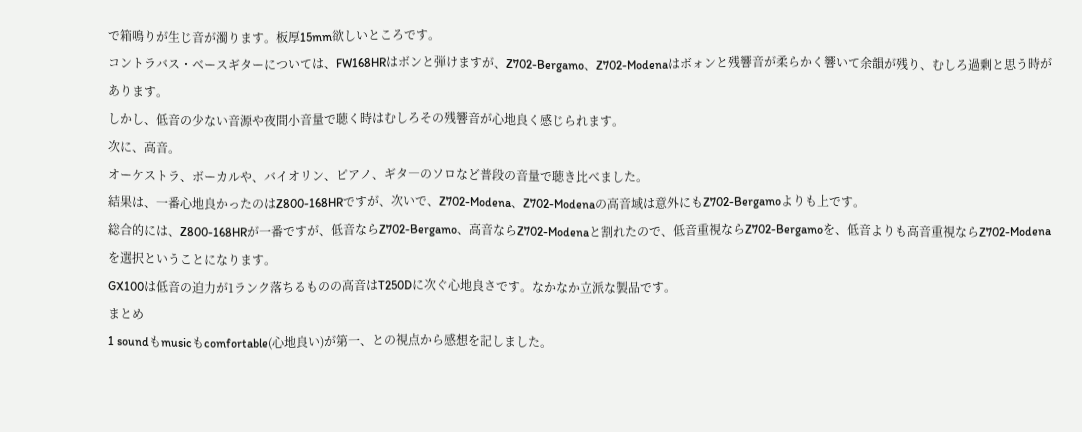で箱鳴りが生じ音が濁ります。板厚15mm欲しいところです。
コントラバス・ベースギターについては、FW168HRはボンと弾けますが、Z702-Bergamo、Z702-Modenaはボォンと残響音が柔らかく響いて余韻が残り、むしろ過剰と思う時があります。
しかし、低音の少ない音源や夜間小音量で聴く時はむしろその残響音が心地良く感じられます。
次に、高音。
オーケストラ、ボーカルや、バイオリン、ピアノ、ギタ―のソロなど普段の音量で聴き比べました。
結果は、一番心地良かったのはZ800-168HRですが、次いで、Z702-Modena、Z702-Modenaの高音域は意外にもZ702-Bergamoよりも上です。
総合的には、Z800-168HRが一番ですが、低音ならZ702-Bergamo、高音ならZ702-Modenaと割れたので、低音重視ならZ702-Bergamoを、低音よりも高音重視ならZ702-Modenaを選択ということになります。
GX100は低音の迫力が1ランク落ちるものの高音はT250Dに次ぐ心地良さです。なかなか立派な製品です。
まとめ
1 soundもmusicもcomfortable(心地良い)が第一、との視点から感想を記しました。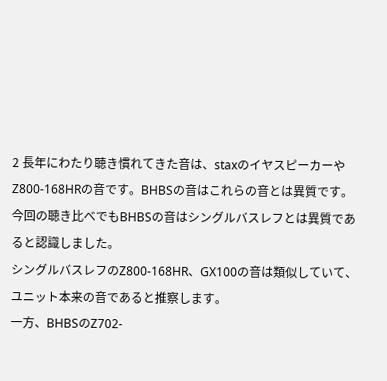2 長年にわたり聴き慣れてきた音は、staxのイヤスピーカーやZ800-168HRの音です。BHBSの音はこれらの音とは異質です。今回の聴き比べでもBHBSの音はシングルバスレフとは異質であると認識しました。
シングルバスレフのZ800-168HR、GX100の音は類似していて、ユニット本来の音であると推察します。
一方、BHBSのZ702-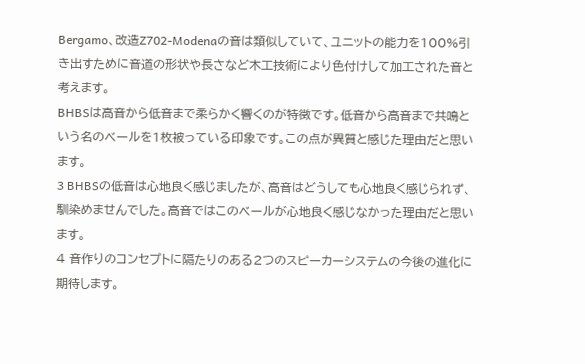Bergamo、改造Z702-Modenaの音は類似していて、ユニットの能力を100%引き出すために音道の形状や長さなど木工技術により色付けして加工された音と考えます。
BHBSは高音から低音まで柔らかく響くのが特徴です。低音から高音まで共鳴という名のベールを1枚被っている印象です。この点が異質と感じた理由だと思います。
3 BHBSの低音は心地良く感じましたが、高音はどうしても心地良く感じられず、馴染めませんでした。高音ではこのベールが心地良く感じなかった理由だと思います。
4 音作りのコンセプトに隔たりのある2つのスピーカーシステムの今後の進化に期待します。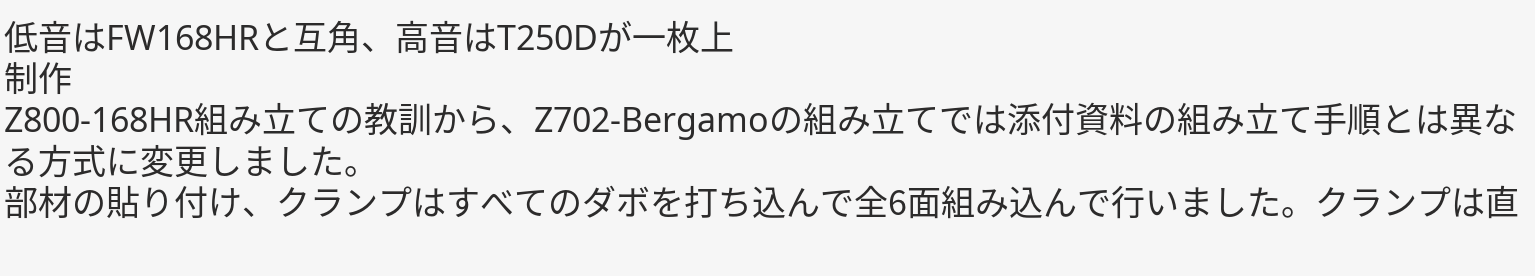低音はFW168HRと互角、高音はT250Dが一枚上
制作
Z800-168HR組み立ての教訓から、Z702-Bergamoの組み立てでは添付資料の組み立て手順とは異なる方式に変更しました。
部材の貼り付け、クランプはすべてのダボを打ち込んで全6面組み込んで行いました。クランプは直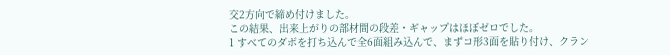交2方向で締め付けました。
この結果、出来上がりの部材間の段差・ギャップはほぼゼロでした。
1 すべてのダボを打ち込んで全6面組み込んで、まずコ形3面を貼り付け、クラン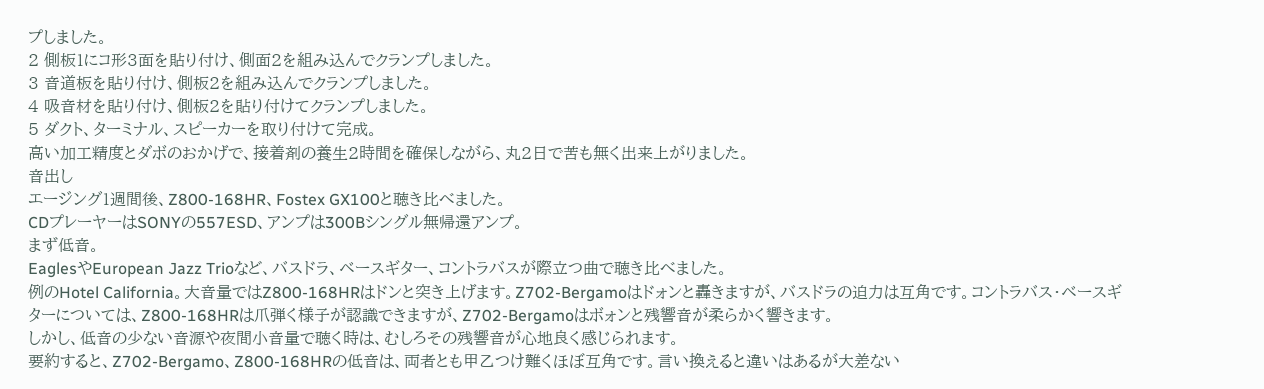プしました。
2 側板1にコ形3面を貼り付け、側面2を組み込んでクランプしました。
3 音道板を貼り付け、側板2を組み込んでクランプしました。
4 吸音材を貼り付け、側板2を貼り付けてクランプしました。
5 ダクト、ターミナル、スピーカーを取り付けて完成。
高い加工精度とダボのおかげで、接着剤の養生2時間を確保しながら、丸2日で苦も無く出来上がりました。
音出し
エージング1週間後、Z800-168HR、Fostex GX100と聴き比べました。
CDプレーヤーはSONYの557ESD、アンプは300Bシングル無帰還アンプ。
まず低音。
EaglesやEuropean Jazz Trioなど、バスドラ、ベースギター、コントラバスが際立つ曲で聴き比べました。
例のHotel California。大音量ではZ800-168HRはドンと突き上げます。Z702-Bergamoはドォンと轟きますが、バスドラの迫力は互角です。コントラバス・ベースギターについては、Z800-168HRは爪弾く様子が認識できますが、Z702-Bergamoはボォンと残響音が柔らかく響きます。
しかし、低音の少ない音源や夜間小音量で聴く時は、むしろその残響音が心地良く感じられます。
要約すると、Z702-Bergamo、Z800-168HRの低音は、両者とも甲乙つけ難くほぼ互角です。言い換えると違いはあるが大差ない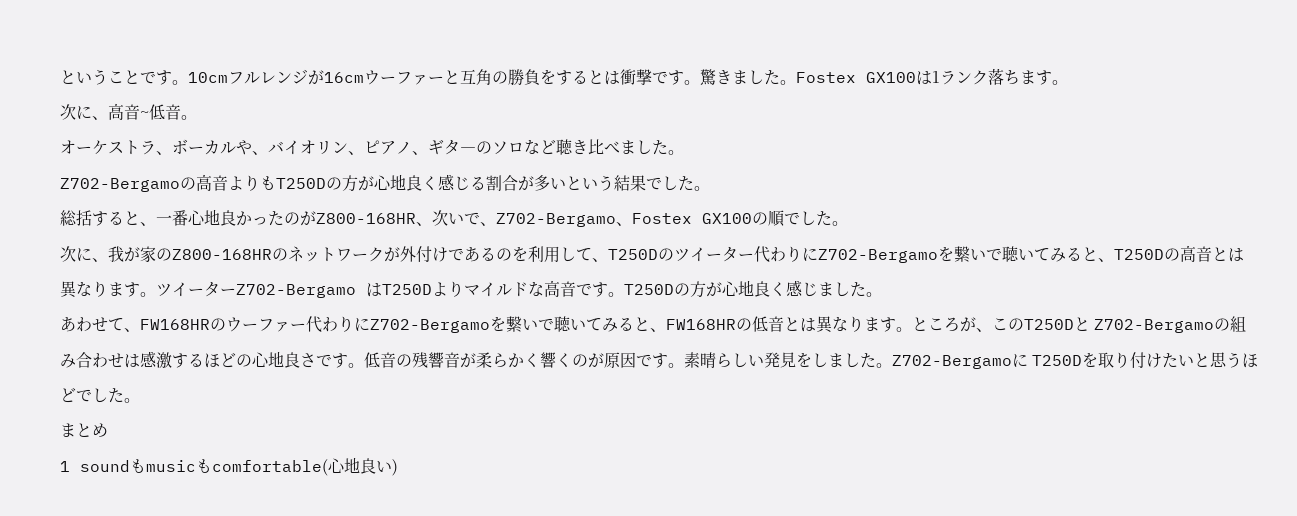ということです。10cmフルレンジが16cmウーファーと互角の勝負をするとは衝撃です。驚きました。Fostex GX100は1ランク落ちます。
次に、高音~低音。
オーケストラ、ボーカルや、バイオリン、ピアノ、ギタ―のソロなど聴き比べました。
Z702-Bergamoの高音よりもT250Dの方が心地良く感じる割合が多いという結果でした。
総括すると、一番心地良かったのがZ800-168HR、次いで、Z702-Bergamo、Fostex GX100の順でした。
次に、我が家のZ800-168HRのネットワークが外付けであるのを利用して、T250Dのツイーター代わりにZ702-Bergamoを繋いで聴いてみると、T250Dの高音とは異なります。ツイーターZ702-Bergamo はT250Dよりマイルドな高音です。T250Dの方が心地良く感じました。
あわせて、FW168HRのウーファー代わりにZ702-Bergamoを繋いで聴いてみると、FW168HRの低音とは異なります。ところが、このT250Dと Z702-Bergamoの組み合わせは感激するほどの心地良さです。低音の残響音が柔らかく響くのが原因です。素晴らしい発見をしました。Z702-Bergamoに T250Dを取り付けたいと思うほどでした。
まとめ
1 soundもmusicもcomfortable(心地良い)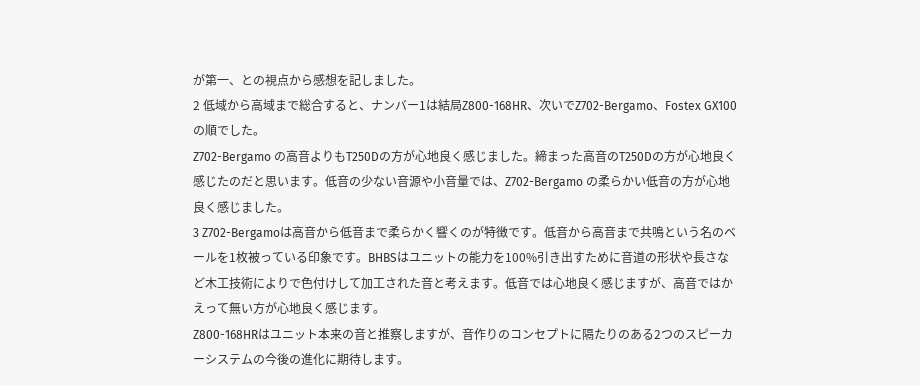が第一、との視点から感想を記しました。
2 低域から高域まで総合すると、ナンバー1は結局Z800-168HR、次いでZ702-Bergamo、Fostex GX100の順でした。
Z702-Bergamo の高音よりもT250Dの方が心地良く感じました。締まった高音のT250Dの方が心地良く感じたのだと思います。低音の少ない音源や小音量では、Z702-Bergamo の柔らかい低音の方が心地良く感じました。
3 Z702-Bergamoは高音から低音まで柔らかく響くのが特徴です。低音から高音まで共鳴という名のベールを1枚被っている印象です。BHBSはユニットの能力を100%引き出すために音道の形状や長さなど木工技術によりで色付けして加工された音と考えます。低音では心地良く感じますが、高音ではかえって無い方が心地良く感じます。
Z800-168HRはユニット本来の音と推察しますが、音作りのコンセプトに隔たりのある2つのスピーカーシステムの今後の進化に期待します。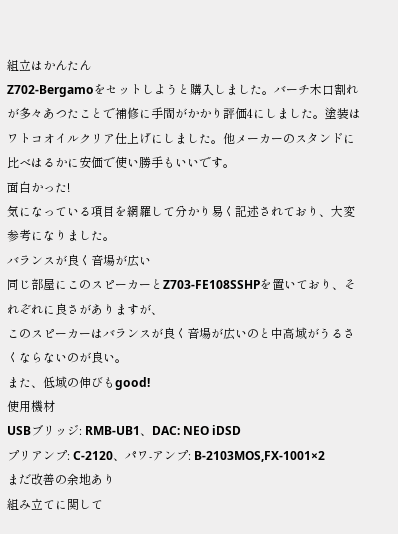組立はかんたん
Z702-Bergamoをセットしようと購入しました。バーチ木口割れが多々あつたことで補修に手間がかかり評価4にしました。塗装はワトコオイルクリア仕上げにしました。他メーカーのスタンドに比べはるかに安価で使い勝手もいいです。
面白かった!
気になっている項目を網羅して分かり易く記述されており、大変参考になりました。
バランスが良く音場が広い
同じ部屋にこのスピーカーとZ703-FE108SSHPを置いており、それぞれに良さがありますが、
このスピーカーはバランスが良く音場が広いのと中高域がうるさくならないのが良い。
また、低域の伸びもgood!
使用機材
USBブリッジ: RMB-UB1、DAC: NEO iDSD
プリアンプ: C-2120、パワ-アンプ: B-2103MOS,FX-1001×2
まだ改善の余地あり
組み立てに関して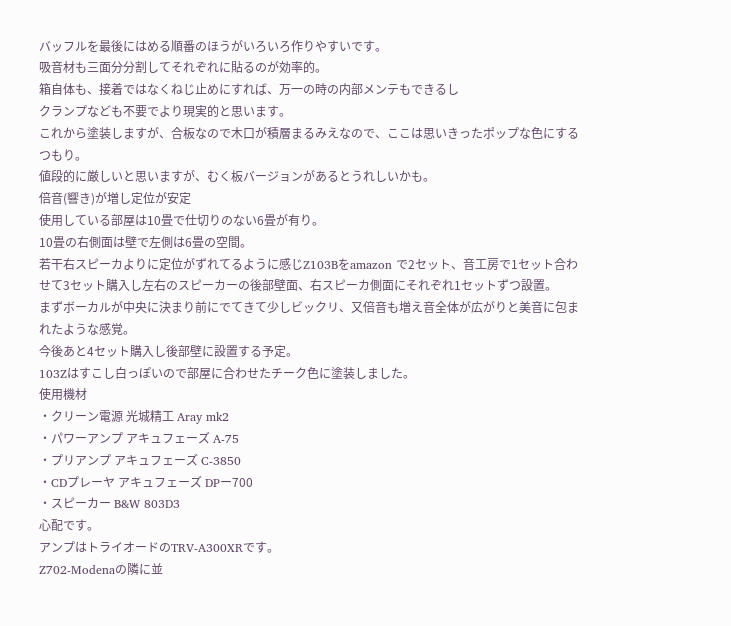バッフルを最後にはめる順番のほうがいろいろ作りやすいです。
吸音材も三面分分割してそれぞれに貼るのが効率的。
箱自体も、接着ではなくねじ止めにすれば、万一の時の内部メンテもできるし
クランプなども不要でより現実的と思います。
これから塗装しますが、合板なので木口が積層まるみえなので、ここは思いきったポップな色にするつもり。
値段的に厳しいと思いますが、むく板バージョンがあるとうれしいかも。
倍音(響き)が増し定位が安定
使用している部屋は10畳で仕切りのない6畳が有り。
10畳の右側面は壁で左側は6畳の空間。
若干右スピーカよりに定位がずれてるように感じZ103Bをamazon で2セット、音工房で1セット合わせて3セット購入し左右のスピーカーの後部壁面、右スピーカ側面にそれぞれ1セットずつ設置。
まずボーカルが中央に決まり前にでてきて少しビックリ、又倍音も増え音全体が広がりと美音に包まれたような感覚。
今後あと4セット購入し後部壁に設置する予定。
103Zはすこし白っぽいので部屋に合わせたチーク色に塗装しました。
使用機材
・クリーン電源 光城精工 Aray mk2
・パワーアンプ アキュフェーズ A-75
・プリアンプ アキュフェーズ C-3850
・CDプレーヤ アキュフェーズ DPー700
・スピーカー B&W 803D3
心配です。
アンプはトライオードのTRV-A300XRです。
Z702-Modenaの隣に並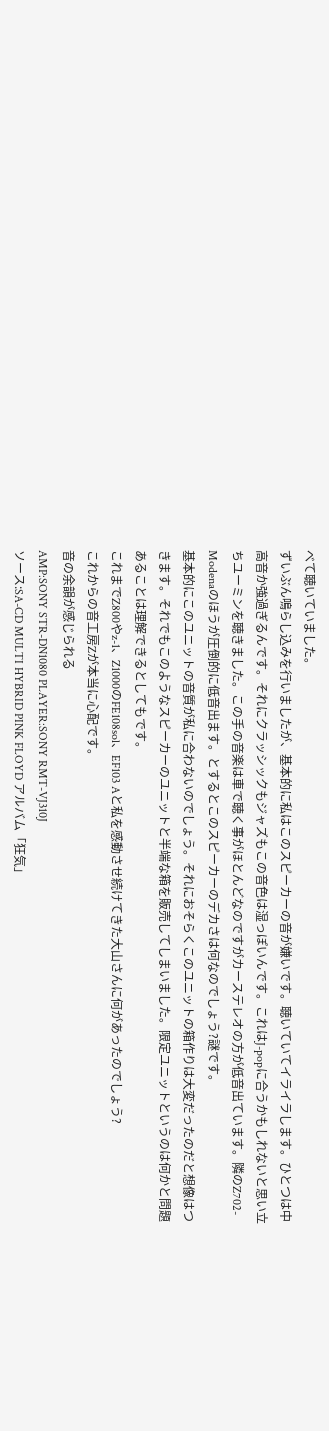べて聴いていました。
ずいぶん鳴らし込みを行いましたが、基本的に私はこのスピーカーの音が嫌いです。聴いていてイライラします。ひとつは中高音か強過ぎるんです。それにクラッシックもジャズもこの音色は湿っぽいんです。これはJ-popに合うかもしれないと思い立ちユーミンを聴きました。この手の音楽は車で聴く事がほとんどなのですがカーステレオの方が低音出ています。隣のZ702-Modenaのほうが圧倒的に低音出ます。とするとこのスピーカーのデカさは何なのでしょう?謎です。
基本的にこのユニットの音質が私に合わないのでしょう。それにおそらくこのユニットの箱作りは大変だったのだと想像はつきます。それでもこのようなスピーカーのユニットと半端な箱を販売してしまいました。限定ユニットというのは何かと問題あることは理解できるとしてもです。
これまでZ800やz-1、Z1000のFE108sol、EF103 Aと私を感動させ続けてきた大山さんに何があったのでしょう?
これからの音工房Zが本当に心配です。
音の余韻が感じられる
AMP:SONY STR-DN1080 PLAYER:SONY RMT-VJ310J
ソース:SA-CD MULTI HYBRID PINK FLOYD アルバム「狂気」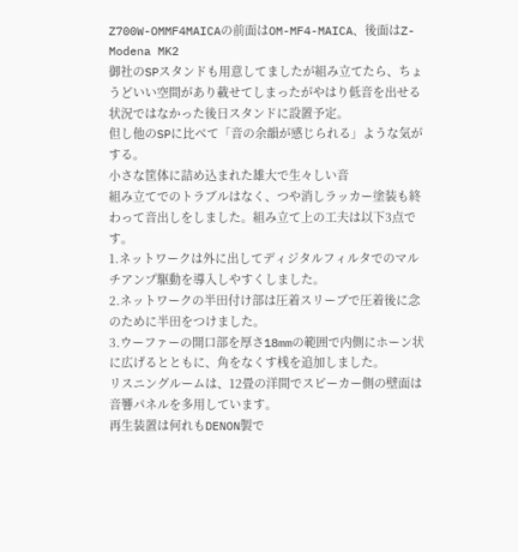Z700W-OMMF4MAICAの前面はOM-MF4-MAICA、後面はZ-Modena MK2
御社のSPスタンドも用意してましたが組み立てたら、ちょうどいい空間があり載せてしまったがやはり低音を出せる状況ではなかった後日スタンドに設置予定。
但し他のSPに比べて「音の余韻が感じられる」ような気がする。
小さな筐体に詰め込まれた雄大で生々しい音
組み立てでのトラブルはなく、つや消しラッカー塗装も終わって音出しをしました。組み立て上の工夫は以下3点です。
1.ネットワークは外に出してディジタルフィルタでのマルチアンプ駆動を導入しやすくしました。
2.ネットワークの半田付け部は圧着スリーブで圧着後に念のために半田をつけました。
3.ウーファーの開口部を厚さ18mmの範囲で内側にホーン状に広げるとともに、角をなくす桟を追加しました。
リスニングルームは、12畳の洋間でスピーカー側の壁面は音響パネルを多用しています。
再生装置は何れもDENON製で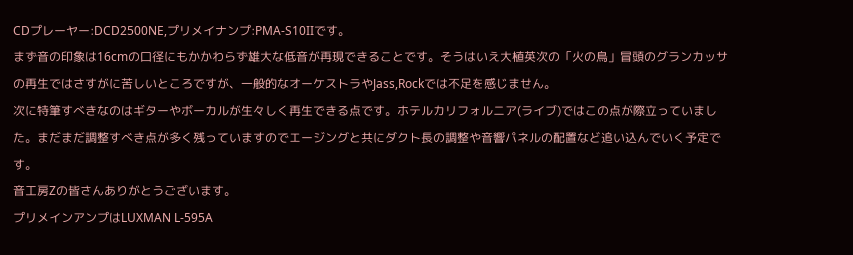CDプレーヤー:DCD2500NE,プリメイナンプ:PMA-S10IIです。
まず音の印象は16cmの口径にもかかわらず雄大な低音が再現できることです。そうはいえ大植英次の「火の鳥」冒頭のグランカッサの再生ではさすがに苦しいところですが、一般的なオーケストラやJass,Rockでは不足を感じません。
次に特筆すべきなのはギターやボーカルが生々しく再生できる点です。ホテルカリフォルニア(ライブ)ではこの点が際立っていました。まだまだ調整すべき点が多く残っていますのでエージングと共にダクト長の調整や音響パネルの配置など追い込んでいく予定です。
音工房Zの皆さんありがとうございます。
プリメインアンプはLUXMAN L-595A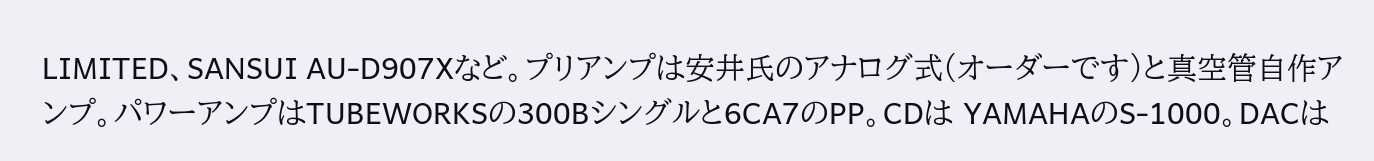LIMITED、SANSUI AU-D907Xなど。プリアンプは安井氏のアナログ式(オーダーです)と真空管自作アンプ。パワーアンプはTUBEWORKSの300Bシングルと6CA7のPP。CDは YAMAHAのS-1000。DACは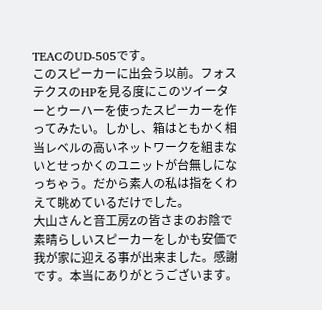TEACのUD-505です。
このスピーカーに出会う以前。フォステクスのHPを見る度にこのツイーターとウーハーを使ったスピーカーを作ってみたい。しかし、箱はともかく相当レベルの高いネットワークを組まないとせっかくのユニットが台無しになっちゃう。だから素人の私は指をくわえて眺めているだけでした。
大山さんと音工房Zの皆さまのお陰で素晴らしいスピーカーをしかも安価で我が家に迎える事が出来ました。感謝です。本当にありがとうございます。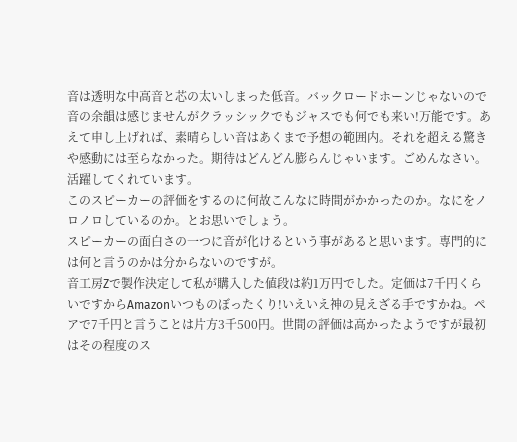音は透明な中高音と芯の太いしまった低音。バックロードホーンじゃないので音の余韻は感じませんがクラッシックでもジャスでも何でも来い!万能です。あえて申し上げれば、素晴らしい音はあくまで予想の範囲内。それを超える驚きや感動には至らなかった。期待はどんどん膨らんじゃいます。ごめんなさい。
活躍してくれています。
このスピーカーの評価をするのに何故こんなに時間がかかったのか。なにをノロノロしているのか。とお思いでしょう。
スピーカーの面白さの一つに音が化けるという事があると思います。専門的には何と言うのかは分からないのですが。
音工房Zで製作決定して私が購入した値段は約1万円でした。定価は7千円くらいですからAmazonいつものぼったくり!いえいえ神の見えざる手ですかね。ペアで7千円と言うことは片方3千500円。世間の評価は高かったようですが最初はその程度のス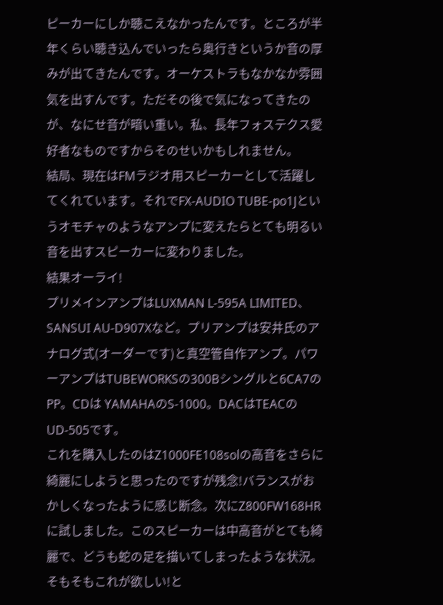ピーカーにしか聴こえなかったんです。ところが半年くらい聴き込んでいったら奥行きというか音の厚みが出てきたんです。オーケストラもなかなか雰囲気を出すんです。ただその後で気になってきたのが、なにせ音が暗い重い。私、長年フォステクス愛好者なものですからそのせいかもしれません。
結局、現在はFMラジオ用スピーカーとして活躍してくれています。それでFX-AUDIO TUBE-po1Jというオモチャのようなアンプに変えたらとても明るい音を出すスピーカーに変わりました。
結果オーライ!
プリメインアンプはLUXMAN L-595A LIMITED、SANSUI AU-D907Xなど。プリアンプは安井氏のアナログ式(オーダーです)と真空管自作アンプ。パワーアンプはTUBEWORKSの300Bシングルと6CA7のPP。CDは YAMAHAのS-1000。DACはTEACのUD-505です。
これを購入したのはZ1000FE108solの高音をさらに綺麗にしようと思ったのですが残念!バランスがおかしくなったように感じ断念。次にZ800FW168HRに試しました。このスピーカーは中高音がとても綺麗で、どうも蛇の足を描いてしまったような状況。そもそもこれが欲しい!と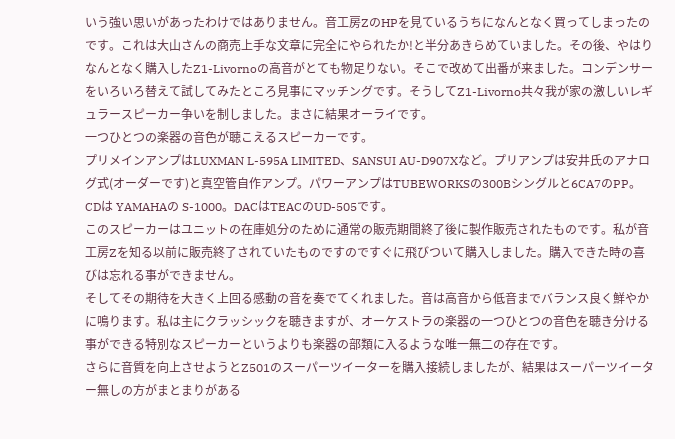いう強い思いがあったわけではありません。音工房ZのHPを見ているうちになんとなく買ってしまったのです。これは大山さんの商売上手な文章に完全にやられたか!と半分あきらめていました。その後、やはりなんとなく購入したZ1-Livornoの高音がとても物足りない。そこで改めて出番が来ました。コンデンサーをいろいろ替えて試してみたところ見事にマッチングです。そうしてZ1-Livorno共々我が家の激しいレギュラースピーカー争いを制しました。まさに結果オーライです。
一つひとつの楽器の音色が聴こえるスピーカーです。
プリメインアンプはLUXMAN L-595A LIMITED、SANSUI AU-D907Xなど。プリアンプは安井氏のアナログ式(オーダーです)と真空管自作アンプ。パワーアンプはTUBEWORKSの300Bシングルと6CA7のPP。CDは YAMAHAの S-1000。DACはTEACのUD-505です。
このスピーカーはユニットの在庫処分のために通常の販売期間終了後に製作販売されたものです。私が音工房Zを知る以前に販売終了されていたものですのですぐに飛びついて購入しました。購入できた時の喜びは忘れる事ができません。
そしてその期待を大きく上回る感動の音を奏でてくれました。音は高音から低音までバランス良く鮮やかに鳴ります。私は主にクラッシックを聴きますが、オーケストラの楽器の一つひとつの音色を聴き分ける事ができる特別なスピーカーというよりも楽器の部類に入るような唯一無二の存在です。
さらに音質を向上させようとZ501のスーパーツイーターを購入接続しましたが、結果はスーパーツイーター無しの方がまとまりがある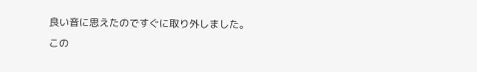良い音に思えたのですぐに取り外しました。
この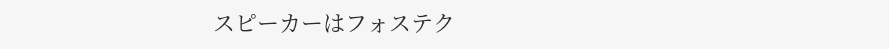スピーカーはフォステク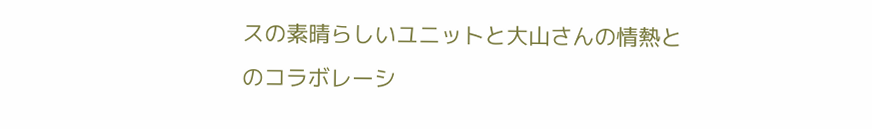スの素晴らしいユニットと大山さんの情熱とのコラボレーシ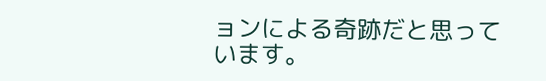ョンによる奇跡だと思っています。